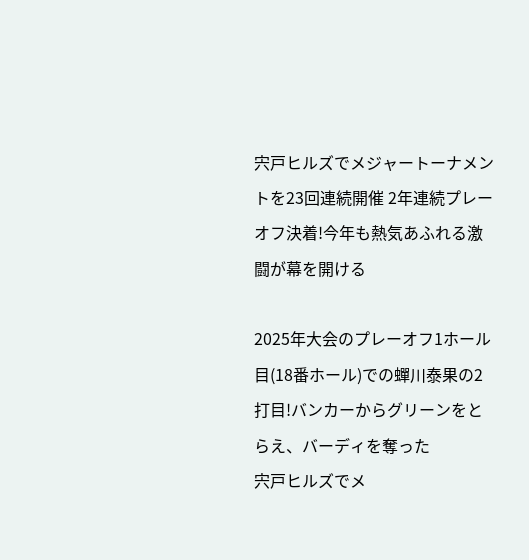宍戸ヒルズでメジャートーナメントを23回連続開催 2年連続プレーオフ決着!今年も熱気あふれる激闘が幕を開ける

2025年大会のプレーオフ1ホール目(18番ホール)での蟬川泰果の2打目!バンカーからグリーンをとらえ、バーディを奪った
宍戸ヒルズでメ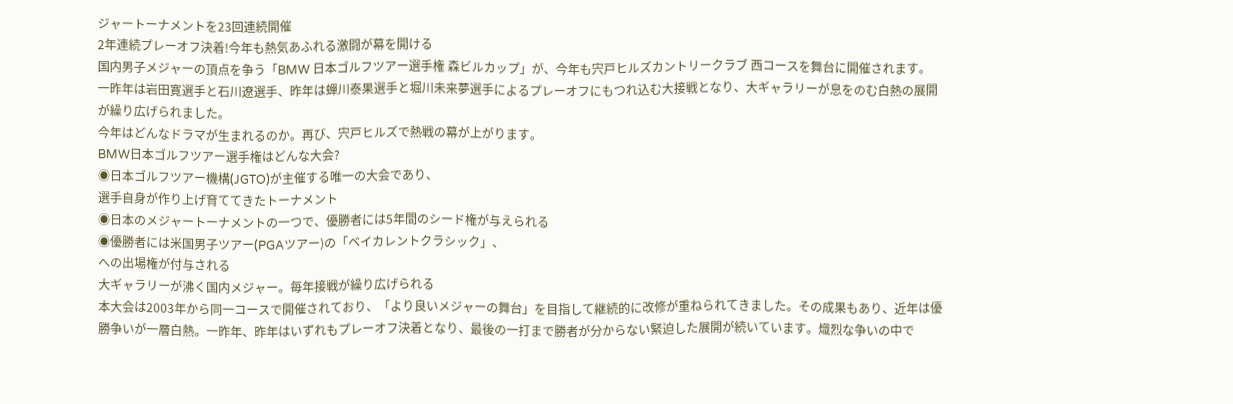ジャートーナメントを23回連続開催
2年連続プレーオフ決着!今年も熱気あふれる激闘が幕を開ける
国内男子メジャーの頂点を争う「BMW 日本ゴルフツアー選手権 森ビルカップ」が、今年も宍戸ヒルズカントリークラブ 西コースを舞台に開催されます。
一昨年は岩田寛選手と石川遼選手、昨年は蟬川泰果選手と堀川未来夢選手によるプレーオフにもつれ込む大接戦となり、大ギャラリーが息をのむ白熱の展開が繰り広げられました。
今年はどんなドラマが生まれるのか。再び、宍戸ヒルズで熱戦の幕が上がります。
BMW日本ゴルフツアー選手権はどんな大会?
◉日本ゴルフツアー機構(JGTO)が主催する唯一の大会であり、
選手自身が作り上げ育ててきたトーナメント
◉日本のメジャートーナメントの一つで、優勝者には5年間のシード権が与えられる
◉優勝者には米国男子ツアー(PGAツアー)の「ベイカレントクラシック」、
への出場権が付与される
大ギャラリーが沸く国内メジャー。毎年接戦が繰り広げられる
本大会は2003年から同一コースで開催されており、「より良いメジャーの舞台」を目指して継続的に改修が重ねられてきました。その成果もあり、近年は優勝争いが一層白熱。一昨年、昨年はいずれもプレーオフ決着となり、最後の一打まで勝者が分からない緊迫した展開が続いています。熾烈な争いの中で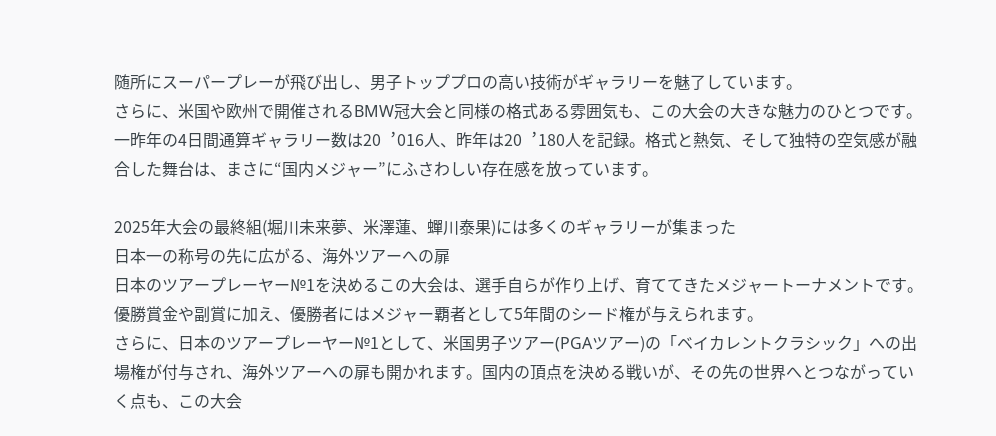随所にスーパープレーが飛び出し、男子トッププロの高い技術がギャラリーを魅了しています。
さらに、米国や欧州で開催されるBMW冠大会と同様の格式ある雰囲気も、この大会の大きな魅力のひとつです。一昨年の4日間通算ギャラリー数は20︐016人、昨年は20︐180人を記録。格式と熱気、そして独特の空気感が融合した舞台は、まさに“国内メジャー”にふさわしい存在感を放っています。

2025年大会の最終組(堀川未来夢、米澤蓮、蟬川泰果)には多くのギャラリーが集まった
日本一の称号の先に広がる、海外ツアーへの扉
日本のツアープレーヤー№1を決めるこの大会は、選手自らが作り上げ、育ててきたメジャートーナメントです。優勝賞金や副賞に加え、優勝者にはメジャー覇者として5年間のシード権が与えられます。
さらに、日本のツアープレーヤー№1として、米国男子ツアー(PGAツアー)の「ベイカレントクラシック」への出場権が付与され、海外ツアーへの扉も開かれます。国内の頂点を決める戦いが、その先の世界へとつながっていく点も、この大会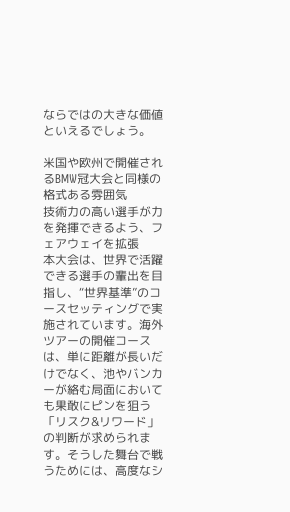ならではの大きな価値といえるでしょう。

米国や欧州で開催されるBMW冠大会と同様の格式ある雰囲気
技術力の高い選手が力を発揮できるよう、フェアウェイを拡張
本大会は、世界で活躍できる選手の輩出を目指し、“世界基準”のコースセッティングで実施されています。海外ツアーの開催コースは、単に距離が長いだけでなく、池やバンカーが絡む局面においても果敢にピンを狙う「リスク&リワード」の判断が求められます。そうした舞台で戦うためには、高度なシ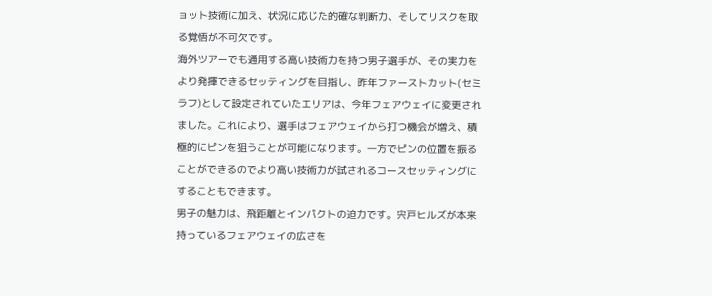ョット技術に加え、状況に応じた的確な判断力、そしてリスクを取る覚悟が不可欠です。
海外ツアーでも通用する高い技術力を持つ男子選手が、その実力をより発揮できるセッティングを目指し、昨年ファーストカット(セミラフ)として設定されていたエリアは、今年フェアウェイに変更されました。これにより、選手はフェアウェイから打つ機会が増え、積極的にピンを狙うことが可能になります。一方でピンの位置を振ることができるのでより高い技術力が試されるコースセッティングにすることもできます。
男子の魅力は、飛距離とインパクトの迫力です。宍戸ヒルズが本来持っているフェアウェイの広さを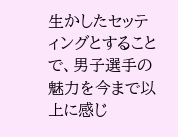生かしたセッティングとすることで、男子選手の魅力を今まで以上に感じ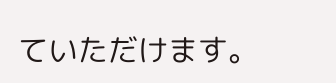ていただけます。